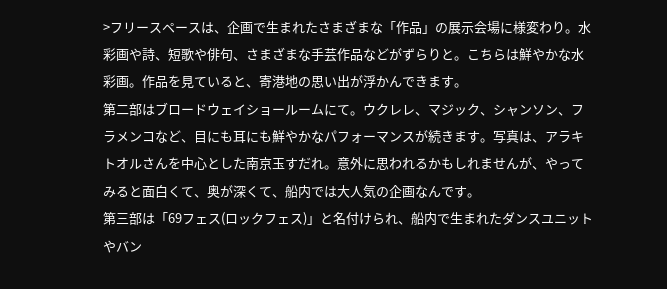>フリースペースは、企画で生まれたさまざまな「作品」の展示会場に様変わり。水彩画や詩、短歌や俳句、さまざまな手芸作品などがずらりと。こちらは鮮やかな水彩画。作品を見ていると、寄港地の思い出が浮かんできます。
第二部はブロードウェイショールームにて。ウクレレ、マジック、シャンソン、フラメンコなど、目にも耳にも鮮やかなパフォーマンスが続きます。写真は、アラキトオルさんを中心とした南京玉すだれ。意外に思われるかもしれませんが、やってみると面白くて、奥が深くて、船内では大人気の企画なんです。
第三部は「69フェス(ロックフェス)」と名付けられ、船内で生まれたダンスユニットやバン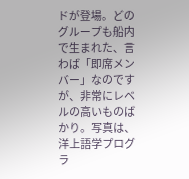ドが登場。どのグループも船内で生まれた、言わば「即席メンバー」なのですが、非常にレベルの高いものばかり。写真は、洋上語学プログラ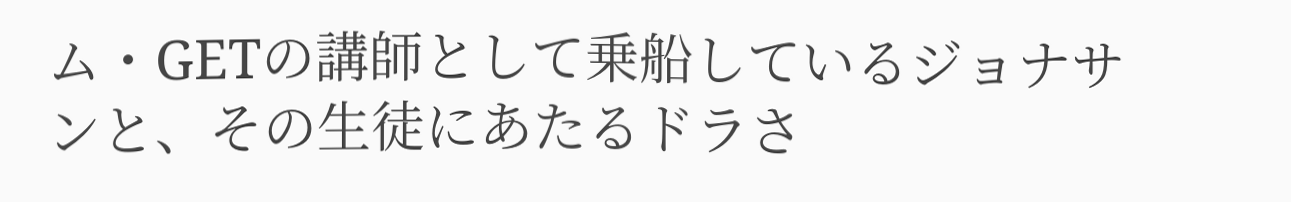ム・GETの講師として乗船しているジョナサンと、その生徒にあたるドラさ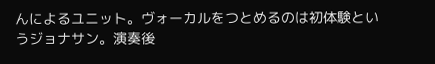んによるユニット。ヴォーカルをつとめるのは初体験というジョナサン。演奏後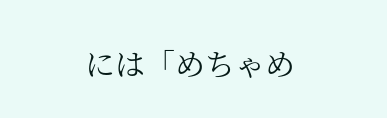には「めちゃめ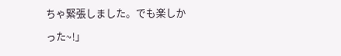ちゃ緊張しました。でも楽しかった~!」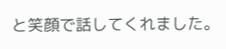と笑顔で話してくれました。